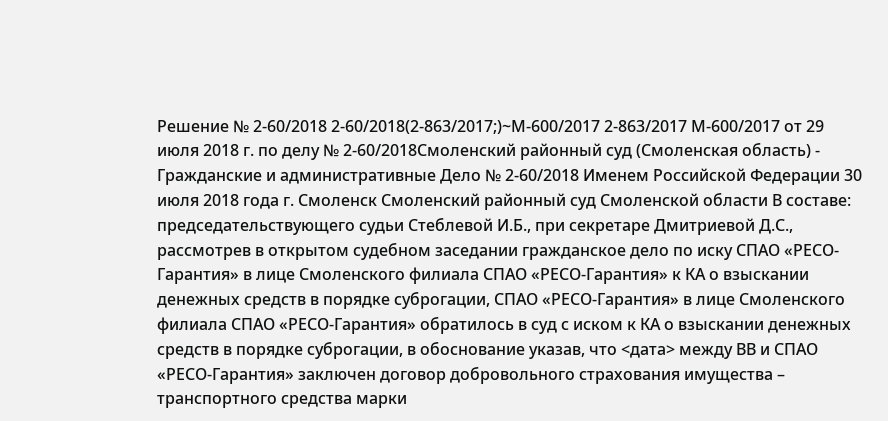Решение № 2-60/2018 2-60/2018(2-863/2017;)~М-600/2017 2-863/2017 М-600/2017 от 29 июля 2018 г. по делу № 2-60/2018Смоленский районный суд (Смоленская область) - Гражданские и административные Дело № 2-60/2018 Именем Российской Федерации 30 июля 2018 года г. Смоленск Смоленский районный суд Смоленской области В составе: председательствующего судьи Стеблевой И.Б., при секретаре Дмитриевой Д.С., рассмотрев в открытом судебном заседании гражданское дело по иску СПАО «РЕСО-Гарантия» в лице Смоленского филиала СПАО «РЕСО-Гарантия» к КА о взыскании денежных средств в порядке суброгации, СПАО «РЕСО-Гарантия» в лице Смоленского филиала СПАО «РЕСО-Гарантия» обратилось в суд с иском к КА о взыскании денежных средств в порядке суброгации, в обоснование указав, что <дата> между ВВ и СПАО «РЕСО-Гарантия» заключен договор добровольного страхования имущества – транспортного средства марки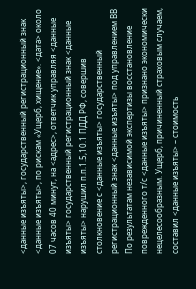<данные изъяты>, государственный регистрационный знак <данные изъяты>, по рискам «Ущерб, хищение». <дата> около 07 часов 40 минут, на <адрес>, ответчик управляя <данные изъяты> государственный регистрационный знак <данные изъяты> нарушил п.п.1.5,10.1 ПДД РФ, совершив столкновение с <данные изъяты> государственный регистрационный знак <данные изъяты> под управлением ВВ По результатам независимой экспертизы восстановление поврежденного т/с <данные изъяты> признано экономически нецелесообразным. Ущерб, причиненный страховым случаем, составил <данные изъяты> – стоимость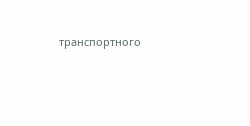транспортного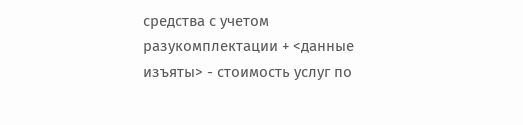средства с учетом разукомплектации + <данные изъяты> - стоимость услуг по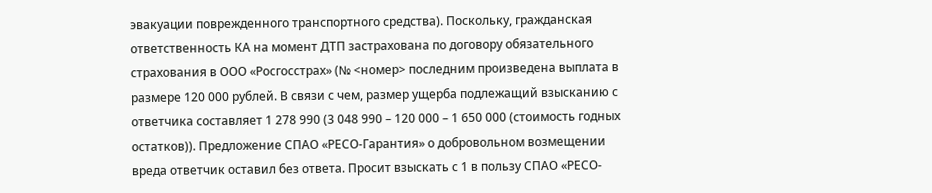эвакуации поврежденного транспортного средства). Поскольку, гражданская ответственность КА на момент ДТП застрахована по договору обязательного страхования в ООО «Росгосстрах» (№ <номер> последним произведена выплата в размере 120 000 рублей. В связи с чем, размер ущерба подлежащий взысканию с ответчика составляет 1 278 990 (3 048 990 – 120 000 – 1 650 000 (стоимость годных остатков)). Предложение СПАО «РЕСО-Гарантия» о добровольном возмещении вреда ответчик оставил без ответа. Просит взыскать с 1 в пользу СПАО «РЕСО-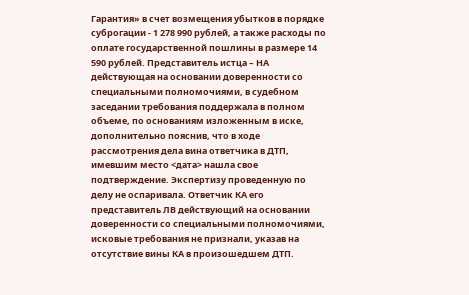Гарантия» в счет возмещения убытков в порядке суброгации - 1 278 990 рублей, а также расходы по оплате государственной пошлины в размере 14 590 рублей. Представитель истца – НА действующая на основании доверенности со специальными полномочиями, в судебном заседании требования поддержала в полном объеме, по основаниям изложенным в иске, дополнительно пояснив, что в ходе рассмотрения дела вина ответчика в ДТП, имевшим место <дата> нашла свое подтверждение. Экспертизу проведенную по делу не оспаривала. Ответчик КА его представитель ЛВ действующий на основании доверенности со специальными полномочиями, исковые требования не признали, указав на отсутствие вины КА в произошедшем ДТП.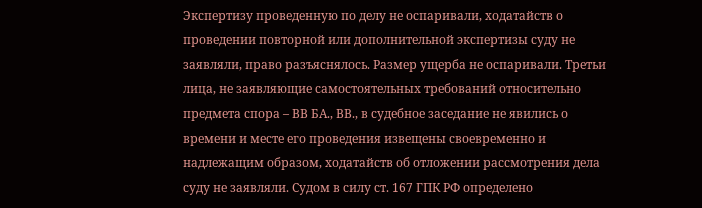Экспертизу проведенную по делу не оспаривали, ходатайств о проведении повторной или дополнительной экспертизы суду не заявляли, право разъяснялось. Размер ущерба не оспаривали. Третьи лица, не заявляющие самостоятельных требований относительно предмета спора – ВВ БА., ВВ., в судебное заседание не явились о времени и месте его проведения извещены своевременно и надлежащим образом, ходатайств об отложении рассмотрения дела суду не заявляли. Судом в силу ст. 167 ГПК РФ определено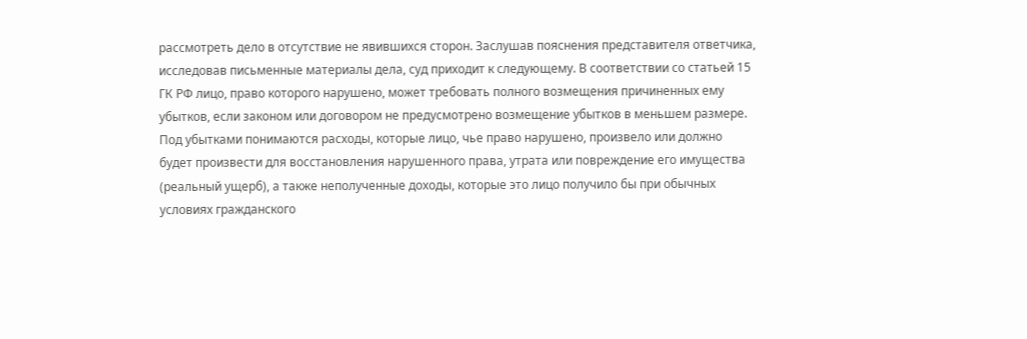рассмотреть дело в отсутствие не явившихся сторон. Заслушав пояснения представителя ответчика, исследовав письменные материалы дела, суд приходит к следующему. В соответствии со статьей 15 ГК РФ лицо, право которого нарушено, может требовать полного возмещения причиненных ему убытков, если законом или договором не предусмотрено возмещение убытков в меньшем размере. Под убытками понимаются расходы, которые лицо, чье право нарушено, произвело или должно будет произвести для восстановления нарушенного права, утрата или повреждение его имущества (реальный ущерб), а также неполученные доходы, которые это лицо получило бы при обычных условиях гражданского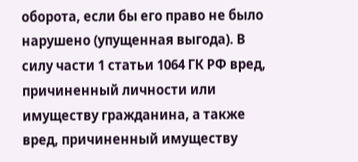оборота, если бы его право не было нарушено (упущенная выгода). В силу части 1 статьи 1064 ГК РФ вред, причиненный личности или имуществу гражданина, а также вред, причиненный имуществу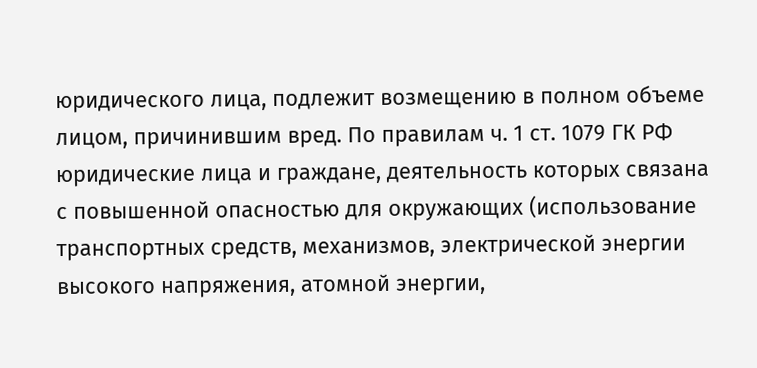юридического лица, подлежит возмещению в полном объеме лицом, причинившим вред. По правилам ч. 1 ст. 1079 ГК РФ юридические лица и граждане, деятельность которых связана с повышенной опасностью для окружающих (использование транспортных средств, механизмов, электрической энергии высокого напряжения, атомной энергии,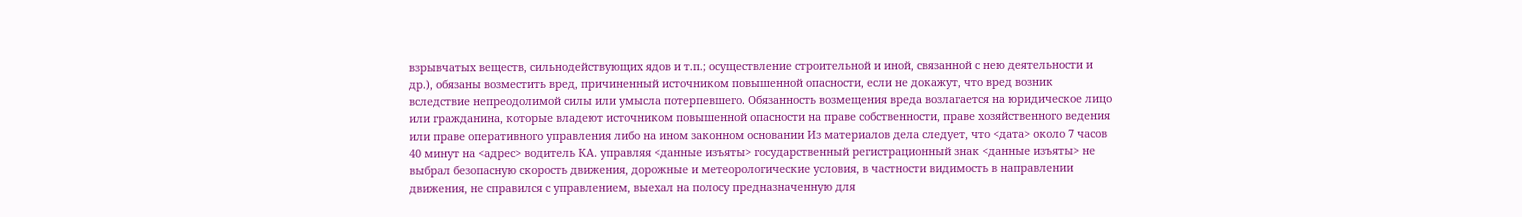взрывчатых веществ, сильнодействующих ядов и т.п.; осуществление строительной и иной, связанной с нею деятельности и др.), обязаны возместить вред, причиненный источником повышенной опасности, если не докажут, что вред возник вследствие непреодолимой силы или умысла потерпевшего. Обязанность возмещения вреда возлагается на юридическое лицо или гражданина, которые владеют источником повышенной опасности на праве собственности, праве хозяйственного ведения или праве оперативного управления либо на ином законном основании Из материалов дела следует, что <дата> около 7 часов 40 минут на <адрес> водитель КА. управляя <данные изъяты> государственный регистрационный знак <данные изъяты> не выбрал безопасную скорость движения, дорожные и метеорологические условия, в частности видимость в направлении движения, не справился с управлением, выехал на полосу предназначенную для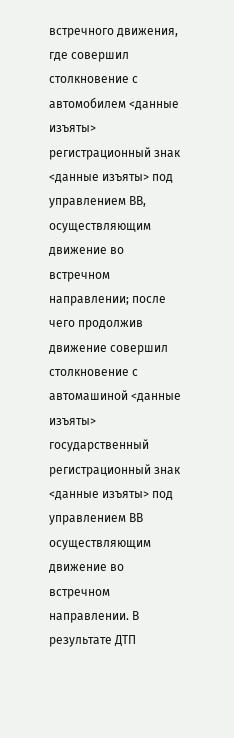встречного движения, где совершил столкновение с автомобилем <данные изъяты> регистрационный знак <данные изъяты> под управлением ВВ, осуществляющим движение во встречном направлении; после чего продолжив движение совершил столкновение с автомашиной <данные изъяты> государственный регистрационный знак <данные изъяты> под управлением ВВ осуществляющим движение во встречном направлении. В результате ДТП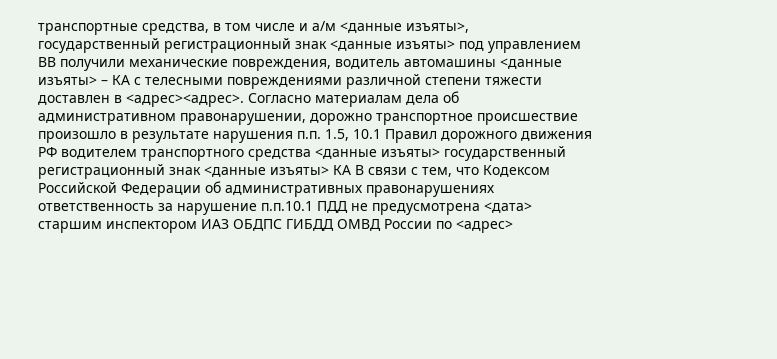транспортные средства, в том числе и а/м <данные изъяты>, государственный регистрационный знак <данные изъяты> под управлением ВВ получили механические повреждения, водитель автомашины <данные изъяты> – КА с телесными повреждениями различной степени тяжести доставлен в <адрес><адрес>. Согласно материалам дела об административном правонарушении, дорожно транспортное происшествие произошло в результате нарушения п.п. 1.5, 10.1 Правил дорожного движения РФ водителем транспортного средства <данные изъяты> государственный регистрационный знак <данные изъяты> КА В связи с тем, что Кодексом Российской Федерации об административных правонарушениях ответственность за нарушение п.п.10.1 ПДД не предусмотрена <дата> старшим инспектором ИАЗ ОБДПС ГИБДД ОМВД России по <адрес>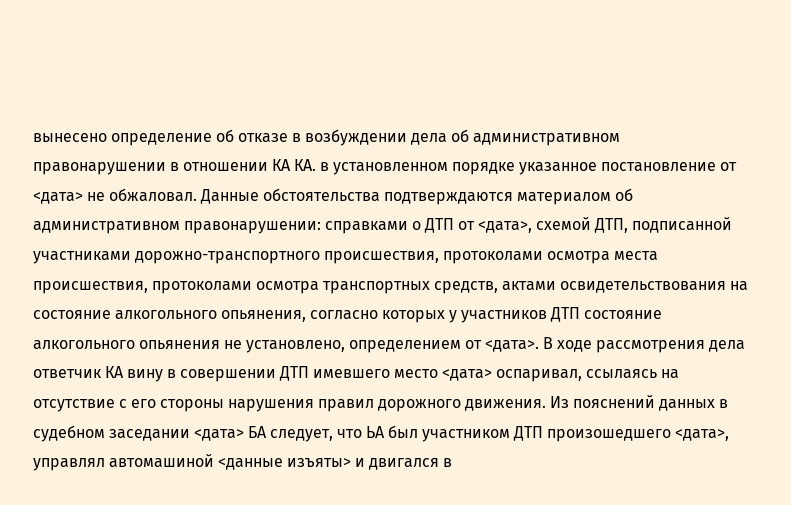вынесено определение об отказе в возбуждении дела об административном правонарушении в отношении КА КА. в установленном порядке указанное постановление от <дата> не обжаловал. Данные обстоятельства подтверждаются материалом об административном правонарушении: справками о ДТП от <дата>, схемой ДТП, подписанной участниками дорожно-транспортного происшествия, протоколами осмотра места происшествия, протоколами осмотра транспортных средств, актами освидетельствования на состояние алкогольного опьянения, согласно которых у участников ДТП состояние алкогольного опьянения не установлено, определением от <дата>. В ходе рассмотрения дела ответчик КА вину в совершении ДТП имевшего место <дата> оспаривал, ссылаясь на отсутствие с его стороны нарушения правил дорожного движения. Из пояснений данных в судебном заседании <дата> БА следует, что ЬА был участником ДТП произошедшего <дата>, управлял автомашиной <данные изъяты> и двигался в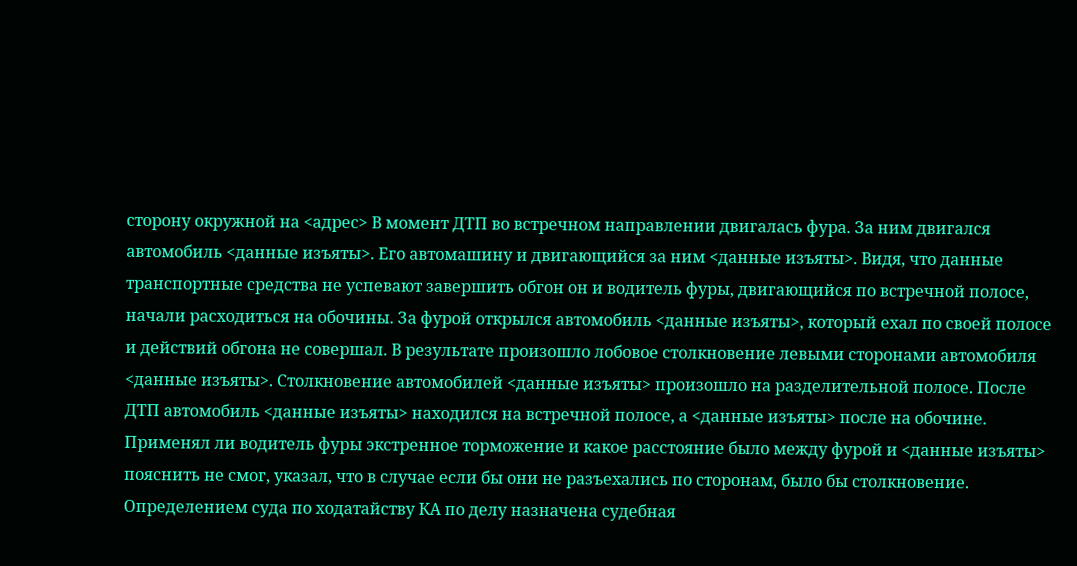сторону окружной на <адрес> В момент ДТП во встречном направлении двигалась фура. За ним двигался автомобиль <данные изъяты>. Его автомашину и двигающийся за ним <данные изъяты>. Видя, что данные транспортные средства не успевают завершить обгон он и водитель фуры, двигающийся по встречной полосе, начали расходиться на обочины. За фурой открылся автомобиль <данные изъяты>, который ехал по своей полосе и действий обгона не совершал. В результате произошло лобовое столкновение левыми сторонами автомобиля <данные изъяты>. Столкновение автомобилей <данные изъяты> произошло на разделительной полосе. После ДТП автомобиль <данные изъяты> находился на встречной полосе, а <данные изъяты> после на обочине. Применял ли водитель фуры экстренное торможение и какое расстояние было между фурой и <данные изъяты> пояснить не смог, указал, что в случае если бы они не разъехались по сторонам, было бы столкновение. Определением суда по ходатайству КА по делу назначена судебная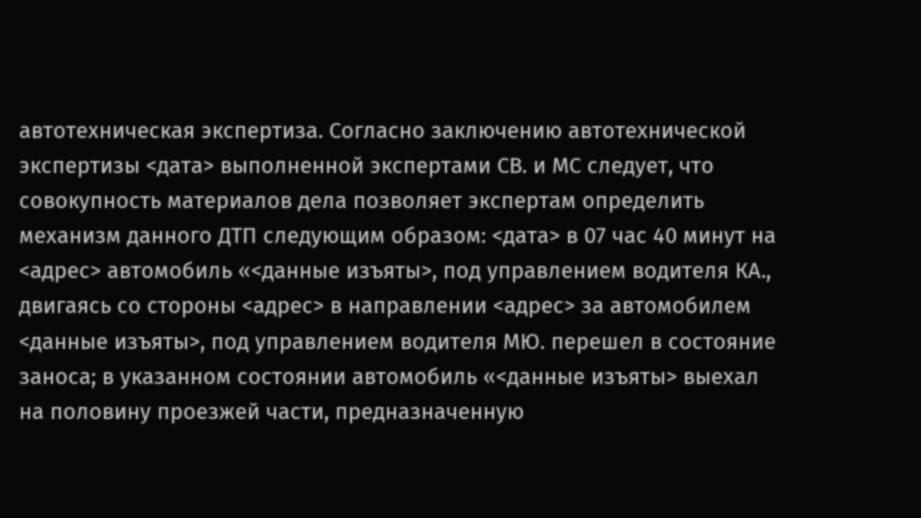автотехническая экспертиза. Согласно заключению автотехнической экспертизы <дата> выполненной экспертами СВ. и МС следует, что совокупность материалов дела позволяет экспертам определить механизм данного ДТП следующим образом: <дата> в 07 час 40 минут на <адрес> автомобиль «<данные изъяты>, под управлением водителя КА., двигаясь со стороны <адрес> в направлении <адрес> за автомобилем <данные изъяты>, под управлением водителя МЮ. перешел в состояние заноса; в указанном состоянии автомобиль «<данные изъяты> выехал на половину проезжей части, предназначенную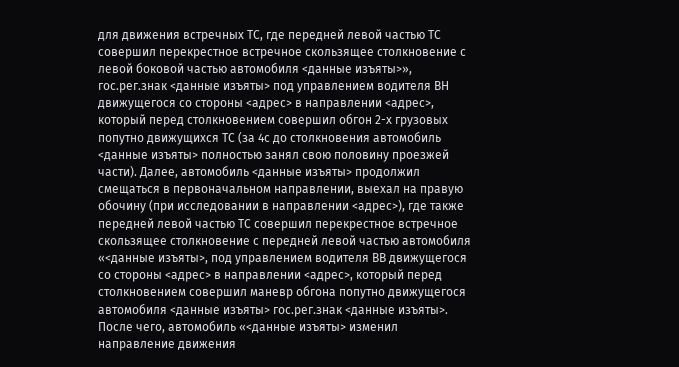для движения встречных ТС, где передней левой частью ТС совершил перекрестное встречное скользящее столкновение с левой боковой частью автомобиля <данные изъяты>», гос.рег.знак <данные изъяты> под управлением водителя ВН движущегося со стороны <адрес> в направлении <адрес>, который перед столкновением совершил обгон 2-х грузовых попутно движущихся ТС (за 4с до столкновения автомобиль <данные изъяты> полностью занял свою половину проезжей части). Далее, автомобиль <данные изъяты> продолжил смещаться в первоначальном направлении, выехал на правую обочину (при исследовании в направлении <адрес>), где также передней левой частью ТС совершил перекрестное встречное скользящее столкновение с передней левой частью автомобиля «<данные изъяты>, под управлением водителя ВВ движущегося со стороны <адрес> в направлении <адрес>, который перед столкновением совершил маневр обгона попутно движущегося автомобиля <данные изъяты> гос.рег.знак <данные изъяты>. После чего, автомобиль «<данные изъяты> изменил направление движения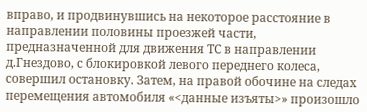вправо, и продвинувшись на некоторое расстояние в направлении половины проезжей части, предназначенной для движения ТС в направлении д.Гнездово, с блокировкой левого переднего колеса, совершил остановку. Затем, на правой обочине на следах перемещения автомобиля «<данные изъяты>» произошло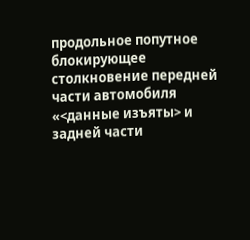продольное попутное блокирующее столкновение передней части автомобиля «<данные изъяты> и задней части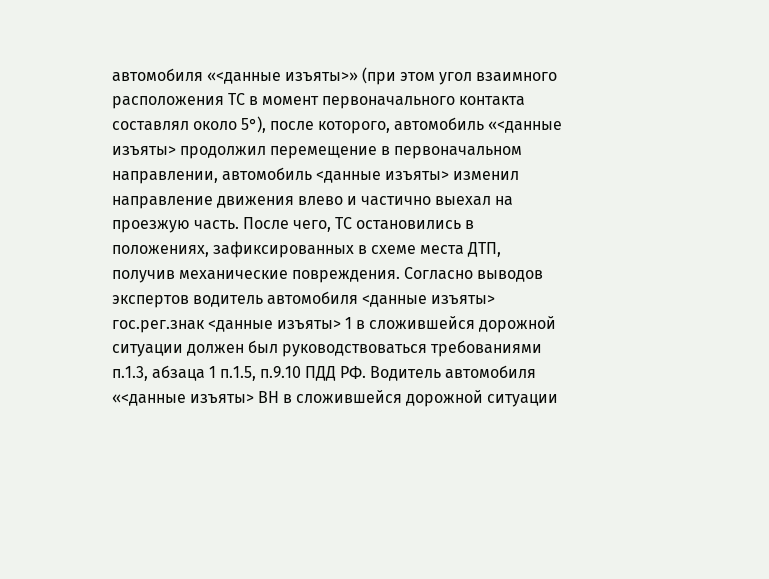автомобиля «<данные изъяты>» (при этом угол взаимного расположения ТС в момент первоначального контакта составлял около 5°), после которого, автомобиль «<данные изъяты> продолжил перемещение в первоначальном направлении, автомобиль <данные изъяты> изменил направление движения влево и частично выехал на проезжую часть. После чего, ТС остановились в положениях, зафиксированных в схеме места ДТП, получив механические повреждения. Согласно выводов экспертов водитель автомобиля <данные изъяты> гос.рег.знак <данные изъяты> 1 в сложившейся дорожной ситуации должен был руководствоваться требованиями п.1.3, абзаца 1 п.1.5, п.9.10 ПДД РФ. Водитель автомобиля «<данные изъяты> ВН в сложившейся дорожной ситуации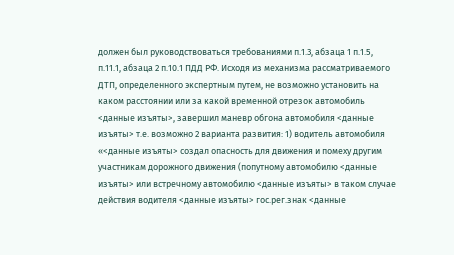должен был руководствоваться требованиями п.1.3, абзаца 1 п.1.5, п.11.1, абзаца 2 п.10.1 ПДД РФ. Исходя из механизма рассматриваемого ДТП, определенного экспертным путем, не возможно установить на каком расстоянии или за какой временной отрезок автомобиль <данные изъяты>, завершил маневр обгона автомобиля <данные изъяты> т.е. возможно 2 варианта развития: 1) водитель автомобиля «<данные изъяты> создал опасность для движения и помеху другим участникам дорожного движения (попутному автомобилю <данные изъяты> или встречному автомобилю <данные изъяты> в таком случае действия водителя <данные изъяты> гос.рег.знак <данные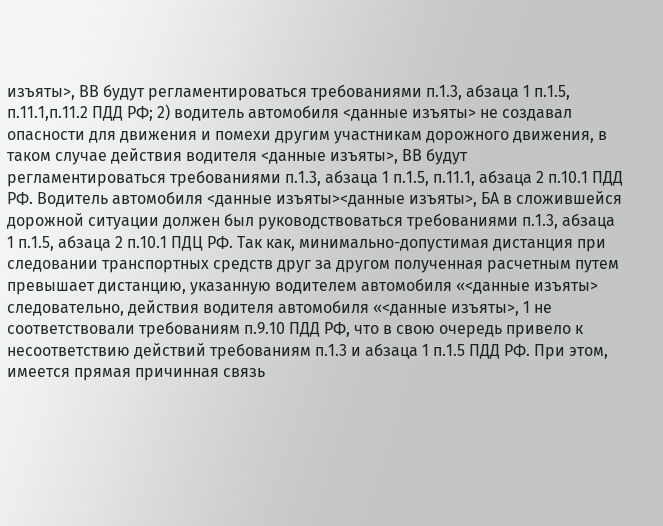изъяты>, ВВ будут регламентироваться требованиями п.1.3, абзаца 1 п.1.5, п.11.1,п.11.2 ПДД РФ; 2) водитель автомобиля <данные изъяты> не создавал опасности для движения и помехи другим участникам дорожного движения, в таком случае действия водителя <данные изъяты>, ВВ будут регламентироваться требованиями п.1.3, абзаца 1 п.1.5, п.11.1, абзаца 2 п.10.1 ПДД РФ. Водитель автомобиля <данные изъяты><данные изъяты>, БА в сложившейся дорожной ситуации должен был руководствоваться требованиями п.1.3, абзаца 1 п.1.5, абзаца 2 п.10.1 ПДЦ РФ. Так как, минимально-допустимая дистанция при следовании транспортных средств друг за другом полученная расчетным путем превышает дистанцию, указанную водителем автомобиля «<данные изъяты> следовательно, действия водителя автомобиля «<данные изъяты>, 1 не соответствовали требованиям п.9.10 ПДД РФ, что в свою очередь привело к несоответствию действий требованиям п.1.3 и абзаца 1 п.1.5 ПДД РФ. При этом, имеется прямая причинная связь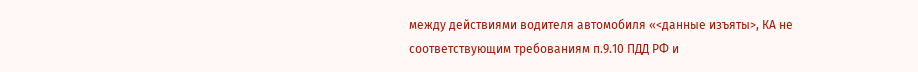между действиями водителя автомобиля «<данные изъяты>, КА не соответствующим требованиям п.9.10 ПДД РФ и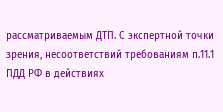рассматриваемым ДТП. С экспертной точки зрения, несоответствий требованиям п.11.1 ПДД РФ в действиях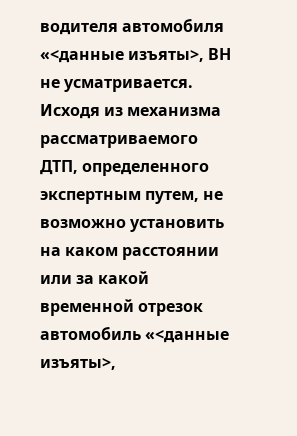водителя автомобиля «<данные изъяты>, ВН не усматривается. Исходя из механизма рассматриваемого ДТП, определенного экспертным путем, не возможно установить на каком расстоянии или за какой временной отрезок автомобиль «<данные изъяты>,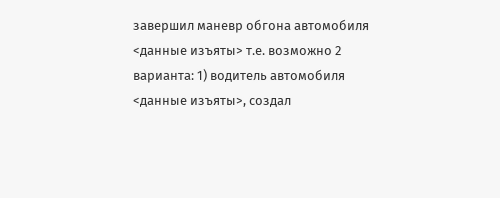завершил маневр обгона автомобиля <данные изъяты> т.е. возможно 2 варианта: 1) водитель автомобиля <данные изъяты>, создал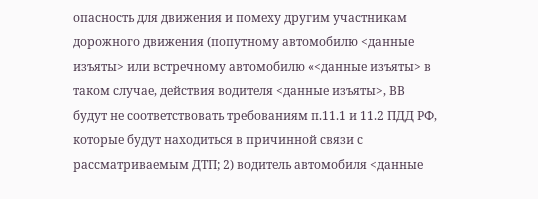опасность для движения и помеху другим участникам дорожного движения (попутному автомобилю <данные изъяты> или встречному автомобилю «<данные изъяты> в таком случае, действия водителя <данные изъяты>, ВВ будут не соответствовать требованиям п.11.1 и 11.2 ПДД РФ, которые будут находиться в причинной связи с рассматриваемым ДТП; 2) водитель автомобиля <данные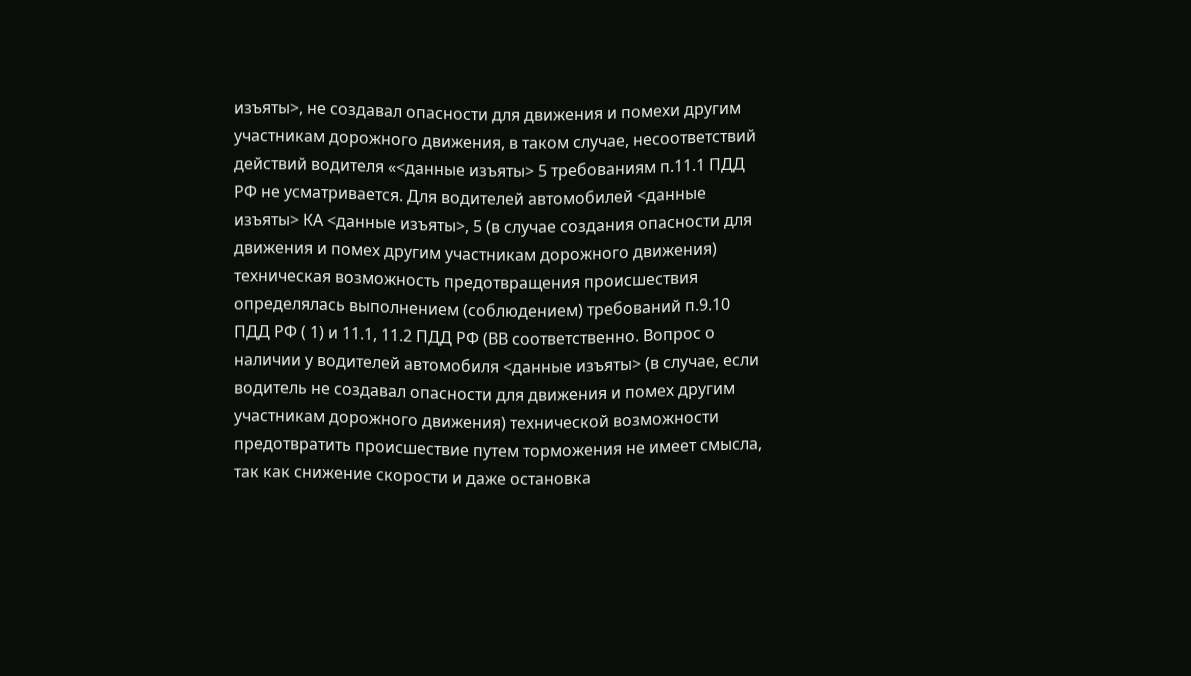изъяты>, не создавал опасности для движения и помехи другим участникам дорожного движения, в таком случае, несоответствий действий водителя «<данные изъяты> 5 требованиям п.11.1 ПДД РФ не усматривается. Для водителей автомобилей <данные изъяты> КА <данные изъяты>, 5 (в случае создания опасности для движения и помех другим участникам дорожного движения) техническая возможность предотвращения происшествия определялась выполнением (соблюдением) требований п.9.10 ПДД РФ ( 1) и 11.1, 11.2 ПДД РФ (ВВ соответственно. Вопрос о наличии у водителей автомобиля <данные изъяты> (в случае, если водитель не создавал опасности для движения и помех другим участникам дорожного движения) технической возможности предотвратить происшествие путем торможения не имеет смысла, так как снижение скорости и даже остановка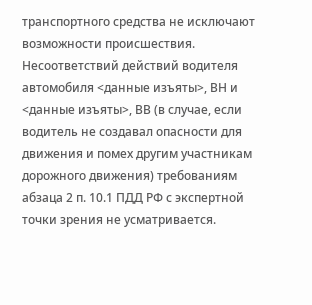транспортного средства не исключают возможности происшествия. Несоответствий действий водителя автомобиля <данные изъяты>, ВН и <данные изъяты>, ВВ (в случае, если водитель не создавал опасности для движения и помех другим участникам дорожного движения) требованиям абзаца 2 п. 10.1 ПДД РФ с экспертной точки зрения не усматривается.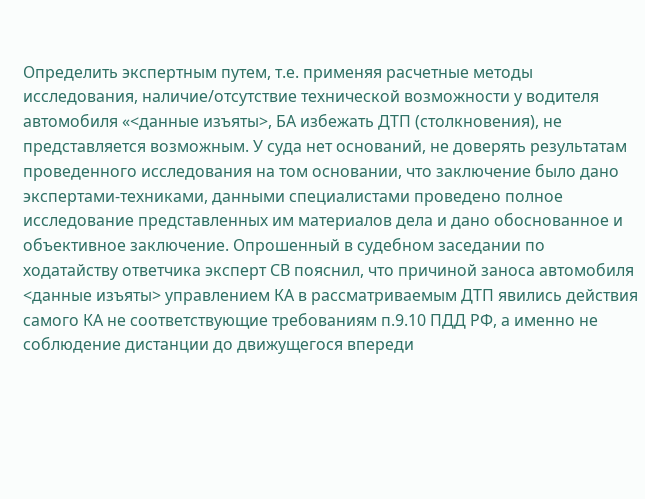Определить экспертным путем, т.е. применяя расчетные методы исследования, наличие/отсутствие технической возможности у водителя автомобиля «<данные изъяты>, БА избежать ДТП (столкновения), не представляется возможным. У суда нет оснований, не доверять результатам проведенного исследования на том основании, что заключение было дано экспертами-техниками, данными специалистами проведено полное исследование представленных им материалов дела и дано обоснованное и объективное заключение. Опрошенный в судебном заседании по ходатайству ответчика эксперт СВ пояснил, что причиной заноса автомобиля <данные изъяты> управлением КА в рассматриваемым ДТП явились действия самого КА не соответствующие требованиям п.9.10 ПДД РФ, а именно не соблюдение дистанции до движущегося впереди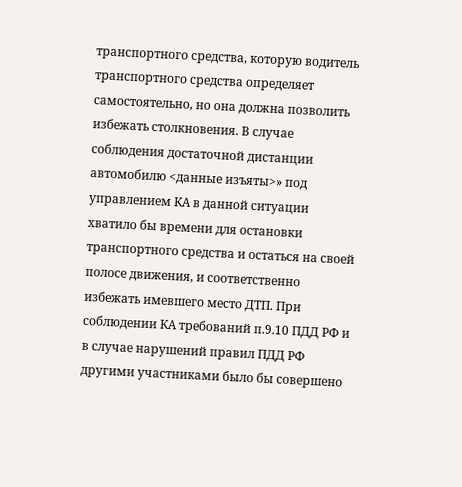транспортного средства, которую водитель транспортного средства определяет самостоятельно, но она должна позволить избежать столкновения. В случае соблюдения достаточной дистанции автомобилю <данные изъяты>» под управлением КА в данной ситуации хватило бы времени для остановки транспортного средства и остаться на своей полосе движения, и соответственно избежать имевшего место ДТП. При соблюдении КА требований п.9.10 ПДД РФ и в случае нарушений правил ПДД РФ другими участниками было бы совершено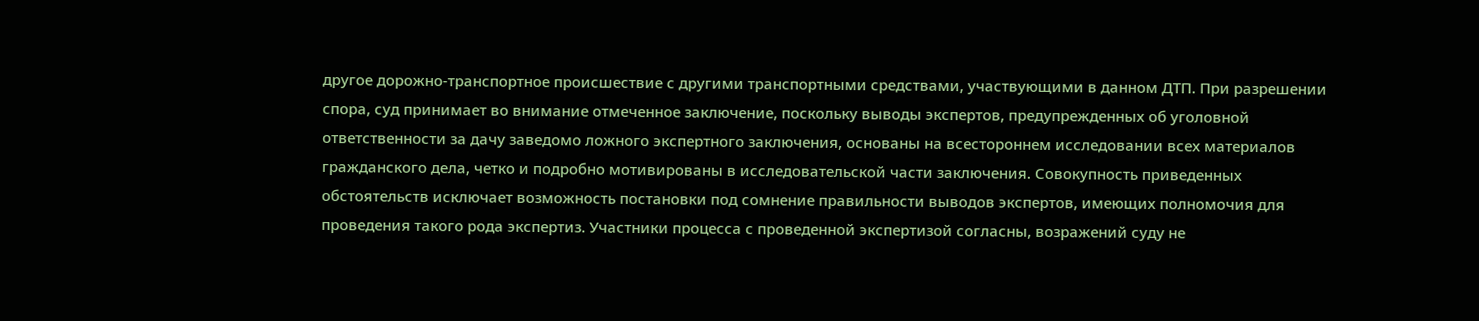другое дорожно-транспортное происшествие с другими транспортными средствами, участвующими в данном ДТП. При разрешении спора, суд принимает во внимание отмеченное заключение, поскольку выводы экспертов, предупрежденных об уголовной ответственности за дачу заведомо ложного экспертного заключения, основаны на всестороннем исследовании всех материалов гражданского дела, четко и подробно мотивированы в исследовательской части заключения. Совокупность приведенных обстоятельств исключает возможность постановки под сомнение правильности выводов экспертов, имеющих полномочия для проведения такого рода экспертиз. Участники процесса с проведенной экспертизой согласны, возражений суду не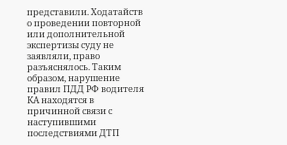представили. Ходатайств о проведении повторной или дополнительной экспертизы суду не заявляли, право разъяснялось. Таким образом, нарушение правил ПДД РФ водителя КА находятся в причинной связи с наступившими последствиями ДТП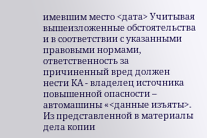имевшим место <дата> Учитывая вышеизложенные обстоятельства и в соответствии с указанными правовыми нормами, ответственность за причиненный вред должен нести КА - владелец источника повышенной опасности – автомашины «<данные изъяты>. Из представленной в материалы дела копии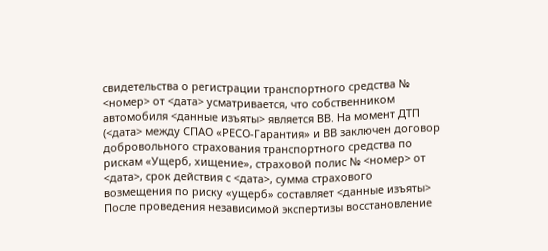свидетельства о регистрации транспортного средства № <номер> от <дата> усматривается, что собственником автомобиля <данные изъяты> является ВВ. На момент ДТП (<дата> между СПАО «РЕСО-Гарантия» и ВВ заключен договор добровольного страхования транспортного средства по рискам «Ущерб, хищение», страховой полис № <номер> от <дата>, срок действия с <дата>, сумма страхового возмещения по риску «ущерб» составляет <данные изъяты> После проведения независимой экспертизы восстановление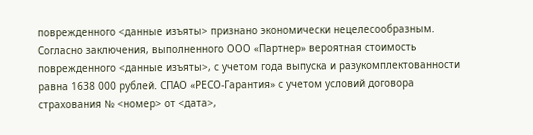поврежденного <данные изъяты> признано экономически нецелесообразным. Согласно заключения, выполненного ООО «Партнер» вероятная стоимость поврежденного <данные изъяты>, с учетом года выпуска и разукомплектованности равна 1638 000 рублей. СПАО «РЕСО-Гарантия» с учетом условий договора страхования № <номер> от <дата>,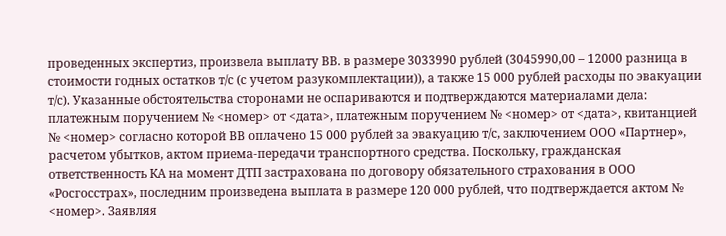проведенных экспертиз, произвела выплату ВВ. в размере 3033990 рублей (3045990,00 – 12000 разница в стоимости годных остатков т/с (с учетом разукомплектации)), а также 15 000 рублей расходы по эвакуации т/с). Указанные обстоятельства сторонами не оспариваются и подтверждаются материалами дела: платежным поручением № <номер> от <дата>, платежным поручением № <номер> от <дата>, квитанцией № <номер> согласно которой ВВ оплачено 15 000 рублей за эвакуацию т/с, заключением ООО «Партнер», расчетом убытков, актом приема-передачи транспортного средства. Поскольку, гражданская ответственность КА на момент ДТП застрахована по договору обязательного страхования в ООО «Росгосстрах», последним произведена выплата в размере 120 000 рублей, что подтверждается актом № <номер>. Заявляя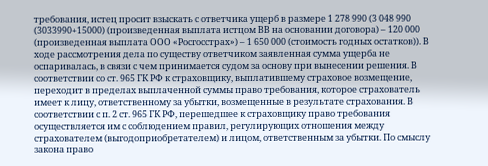требования, истец просит взыскать с ответчика ущерб в размере 1 278 990 (3 048 990 (3033990+15000) (произведенная выплата истцом ВВ на основании договора) – 120 000 (произведенная выплата ООО «Росгосстрах») – 1 650 000 (стоимость годных остатков)). В ходе рассмотрения дела по существу ответчиком заявленная сумма ущерба не оспаривалась, в связи с чем принимается судом за основу при вынесении решения. В соответствии со ст. 965 ГК РФ к страховщику, выплатившему страховое возмещение, переходит в пределах выплаченной суммы право требования, которое страхователь имеет к лицу, ответственному за убытки, возмещенные в результате страхования. В соответствии с п. 2 ст. 965 ГК РФ, перешедшее к страховщику право требования осуществляется им с соблюдением правил, регулирующих отношения между страхователем (выгодоприобретателем) и лицом, ответственным за убытки. По смыслу закона право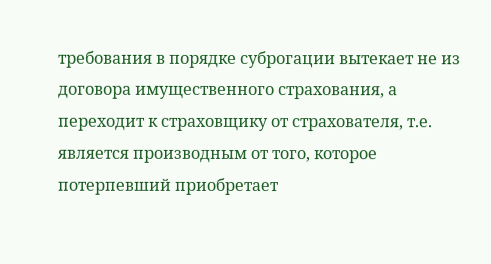требования в порядке суброгации вытекает не из договора имущественного страхования, а переходит к страховщику от страхователя, т.е. является производным от того, которое потерпевший приобретает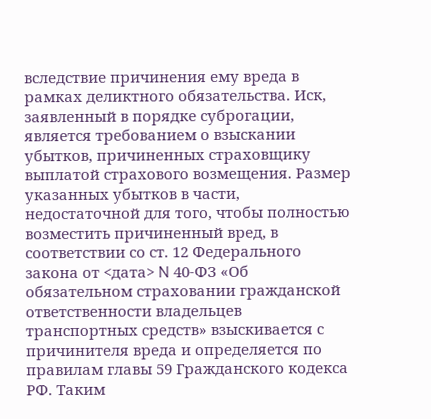вследствие причинения ему вреда в рамках деликтного обязательства. Иск, заявленный в порядке суброгации, является требованием о взыскании убытков, причиненных страховщику выплатой страхового возмещения. Размер указанных убытков в части, недостаточной для того, чтобы полностью возместить причиненный вред, в соответствии со ст. 12 Федерального закона от <дата> N 40-ФЗ «Об обязательном страховании гражданской ответственности владельцев транспортных средств» взыскивается с причинителя вреда и определяется по правилам главы 59 Гражданского кодекса РФ. Таким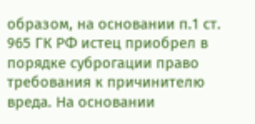образом, на основании п.1 ст. 965 ГК РФ истец приобрел в порядке суброгации право требования к причинителю вреда. На основании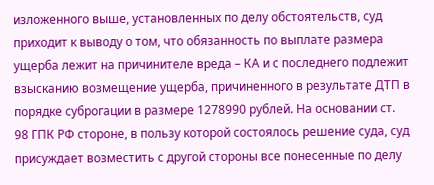изложенного выше, установленных по делу обстоятельств, суд приходит к выводу о том, что обязанность по выплате размера ущерба лежит на причинителе вреда – КА и с последнего подлежит взысканию возмещение ущерба, причиненного в результате ДТП в порядке суброгации в размере 1278990 рублей. На основании ст. 98 ГПК РФ стороне, в пользу которой состоялось решение суда, суд присуждает возместить с другой стороны все понесенные по делу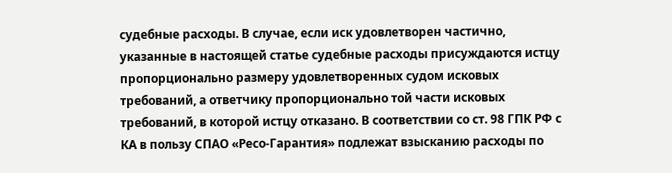судебные расходы. В случае, если иск удовлетворен частично, указанные в настоящей статье судебные расходы присуждаются истцу пропорционально размеру удовлетворенных судом исковых требований, а ответчику пропорционально той части исковых требований, в которой истцу отказано. В соответствии со ст. 98 ГПК РФ с КА в пользу СПАО «Ресо-Гарантия» подлежат взысканию расходы по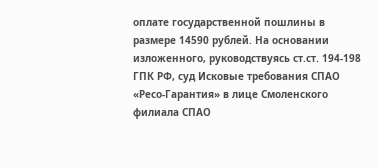оплате государственной пошлины в размере 14590 рублей. На основании изложенного, руководствуясь ст.ст. 194-198 ГПК РФ, суд Исковые требования СПАО «Ресо-Гарантия» в лице Смоленского филиала СПАО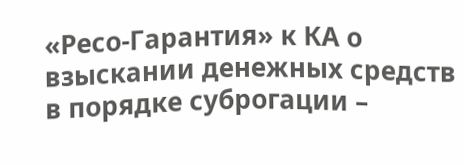«Ресо-Гарантия» к КА о взыскании денежных средств в порядке суброгации –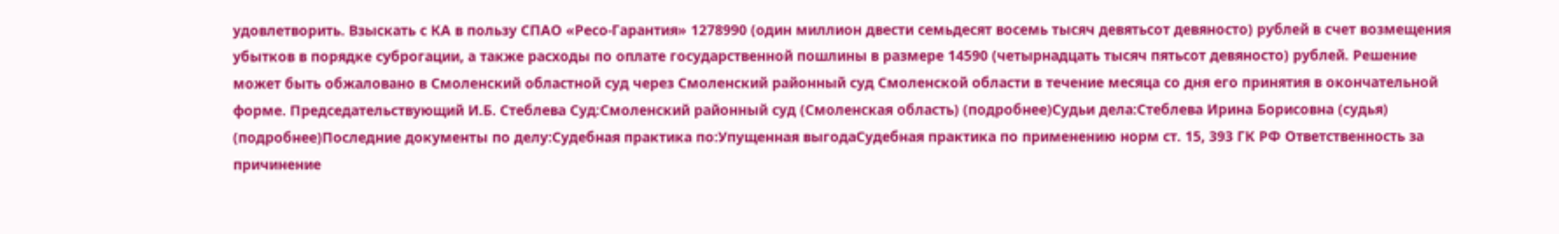удовлетворить. Взыскать с КА в пользу СПАО «Ресо-Гарантия» 1278990 (один миллион двести семьдесят восемь тысяч девятьсот девяносто) рублей в счет возмещения убытков в порядке суброгации, а также расходы по оплате государственной пошлины в размере 14590 (четырнадцать тысяч пятьсот девяносто) рублей. Решение может быть обжаловано в Смоленский областной суд через Смоленский районный суд Смоленской области в течение месяца со дня его принятия в окончательной форме. Председательствующий И.Б. Стеблева Суд:Смоленский районный суд (Смоленская область) (подробнее)Судьи дела:Стеблева Ирина Борисовна (судья) (подробнее)Последние документы по делу:Судебная практика по:Упущенная выгодаСудебная практика по применению норм ст. 15, 393 ГК РФ Ответственность за причинение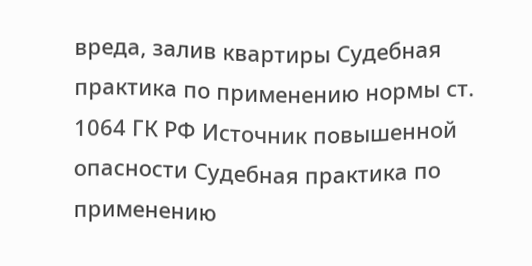вреда, залив квартиры Судебная практика по применению нормы ст. 1064 ГК РФ Источник повышенной опасности Судебная практика по применению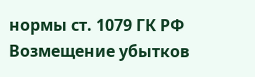нормы ст. 1079 ГК РФ Возмещение убытков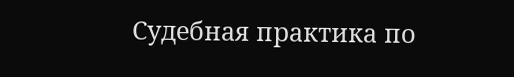Судебная практика по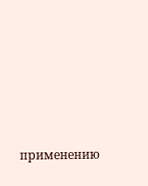применению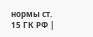нормы ст. 15 ГК РФ |